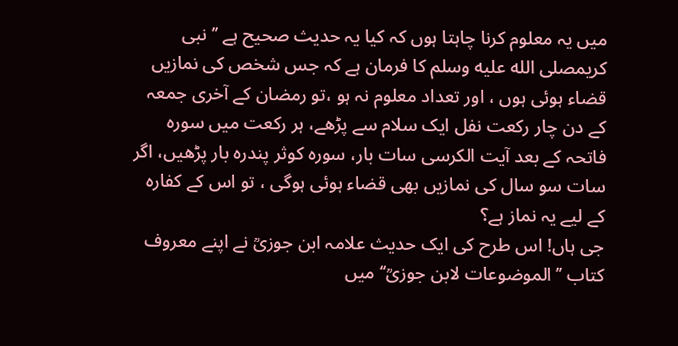میں یہ معلوم کرنا چاہتا ہوں کہ کیا یہ حدیث صحیح ہے ’’نبی کریمصلى الله عليه وسلم کا فرمان ہے کہ جس شخص کی نمازیں قضاء ہوئی ہوں ، اور تعداد معلوم نہ ہو ،تو رمضان کے آخری جمعہ کے دن چار رکعت نفل ایک سلام سے پڑھے، ہر رکعت میں سورہ فاتحہ کے بعد آیت الکرسی سات بار، سورہ کوثر پندرہ بار پڑھیں، اگر سات سو سال کی نمازیں بھی قضاء ہوئی ہوگی ، تو اس کے کفارہ کے لیے یہ نماز ہے؟
جی ہاں! اس طرح کی ایک حدیث علامہ ابن جوزیؒ نے اپنے معروف کتاب ’’الموضوعات لابن جوزیؒ‘‘ میں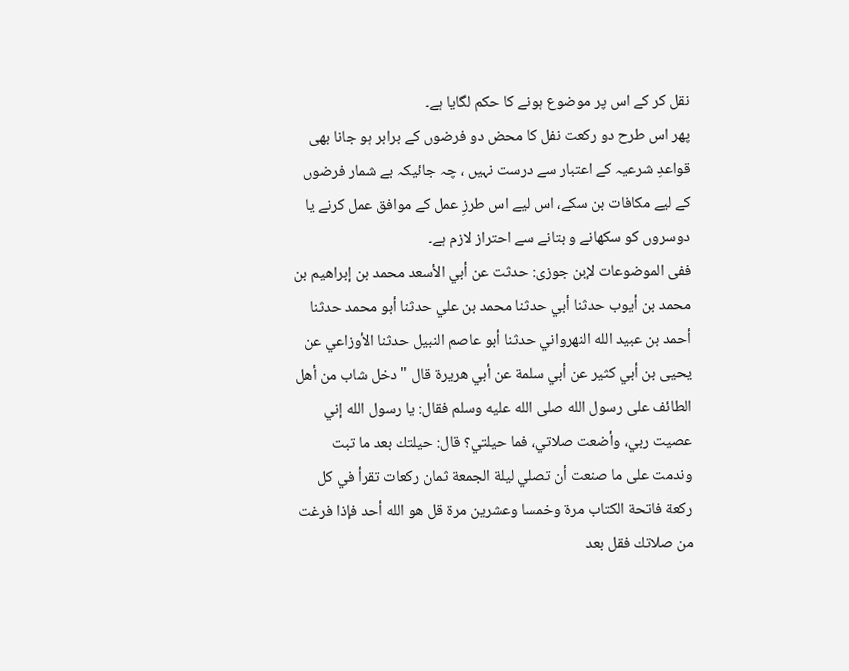نقل کر کے اس پر موضوع ہونے کا حکم لگایا ہے۔
پھر اس طرح دو رکعت نفل کا محض دو فرضوں کے برابر ہو جانا بھی قواعدِ شرعیہ کے اعتبار سے درست نہیں ، چہ جائیکہ بے شمار فرضوں کے لیے مکافات بن سکے، اس لیے اس طرزِ عمل کے موافق عمل کرنے یا دوسروں کو سکھانے و بتانے سے احتراز لازم ہے۔
ففی الموضوعات لإبن جوزی: حدثت عن أبي الأسعد محمد بن إبراهيم بن محمد بن أيوب حدثنا أبي حدثنا محمد بن علي حدثنا أبو محمد حدثنا أحمد بن عبيد الله النهرواني حدثنا أبو عاصم النبيل حدثنا الأوزاعي عن يحيى بن أبي كثير عن أبي سلمة عن أبي هريرة قال " دخل شاب من أهل الطائف على رسول الله صلى الله عليه وسلم فقال: يا رسول الله إني عصيت ربي، وأضعت صلاتي، فما حيلتي؟ قال: حيلتك بعد ما تبت وندمت على ما صنعت أن تصلي ليلة الجمعة ثمان ركعات تقرأ في كل ركعة فاتحة الكتاب مرة وخمسا وعشرين مرة قل هو الله أحد فإذا فرغت من صلاتك فقل بعد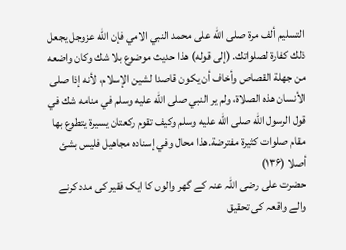التسليم ألف مرة صلى الله على محمد النبي الامي فإن الله عزوجل يجعل ذلك كفارة لصلواتك. (إلی قوله) هذا حديث موضوع بلا شك وكان واضعه من جهلة القصاص وأخاف أن يكون قاصدا لشين الإسلام، لأنه إذا صلى الأنسان هذه الصلاة، ولم ير النبي صلى الله عليه وسلم في منامه شك في قول الرسول الله صلى الله عليه وسلم وكيف تقوم ركعتان يسيرة يتطوع بها مقام صلوات كثيرة مفترضة.هذا محال وفي إسناده مجاهيل فليس بشئ أصلا (۱۳۶)
حضرت علی رضی اللہ عنہ کے گھر والوں کا ایک فقیر کی مدد کرنے والے واقعہ کی تحقیق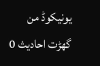یونیکوڈ من گھڑت احادیث 0